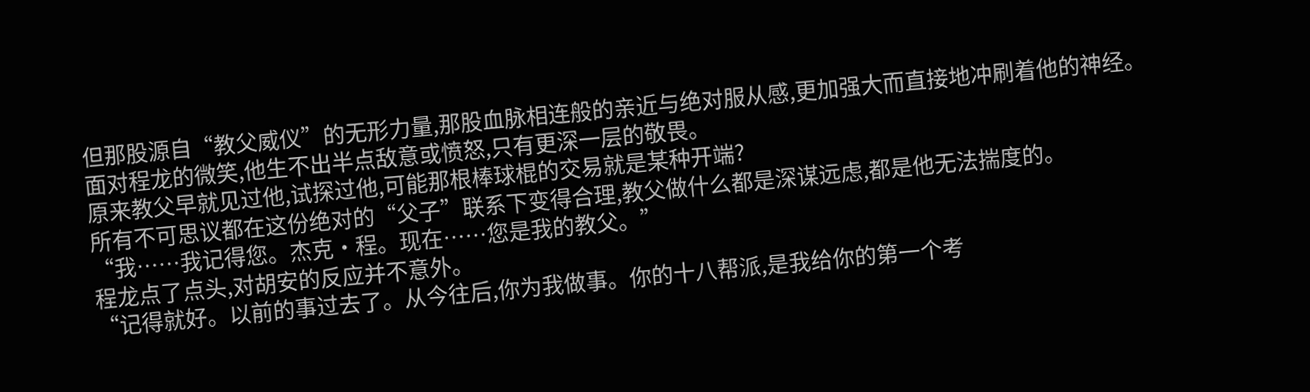但那股源自“教父威仪”的无形力量,那股血脉相连般的亲近与绝对服从感,更加强大而直接地冲刷着他的神经。
面对程龙的微笑,他生不出半点敌意或愤怒,只有更深一层的敬畏。
原来教父早就见过他,试探过他,可能那根棒球棍的交易就是某种开端?
所有不可思议都在这份绝对的“父子”联系下变得合理,教父做什么都是深谋远虑,都是他无法揣度的。
“我……我记得您。杰克·程。现在……您是我的教父。”
程龙点了点头,对胡安的反应并不意外。
“记得就好。以前的事过去了。从今往后,你为我做事。你的十八帮派,是我给你的第一个考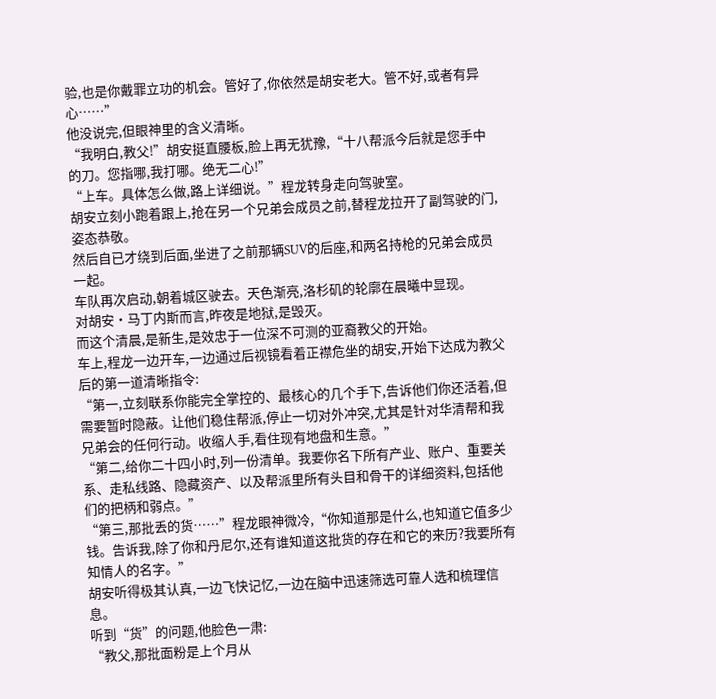验,也是你戴罪立功的机会。管好了,你依然是胡安老大。管不好,或者有异心……”
他没说完,但眼神里的含义清晰。
“我明白,教父!”胡安挺直腰板,脸上再无犹豫,“十八帮派今后就是您手中的刀。您指哪,我打哪。绝无二心!”
“上车。具体怎么做,路上详细说。”程龙转身走向驾驶室。
胡安立刻小跑着跟上,抢在另一个兄弟会成员之前,替程龙拉开了副驾驶的门,姿态恭敬。
然后自已才绕到后面,坐进了之前那辆SUV的后座,和两名持枪的兄弟会成员一起。
车队再次启动,朝着城区驶去。天色渐亮,洛杉矶的轮廓在晨曦中显现。
对胡安·马丁内斯而言,昨夜是地狱,是毁灭。
而这个清晨,是新生,是效忠于一位深不可测的亚裔教父的开始。
车上,程龙一边开车,一边通过后视镜看着正襟危坐的胡安,开始下达成为教父后的第一道清晰指令:
“第一,立刻联系你能完全掌控的、最核心的几个手下,告诉他们你还活着,但需要暂时隐蔽。让他们稳住帮派,停止一切对外冲突,尤其是针对华清帮和我兄弟会的任何行动。收缩人手,看住现有地盘和生意。”
“第二,给你二十四小时,列一份清单。我要你名下所有产业、账户、重要关系、走私线路、隐藏资产、以及帮派里所有头目和骨干的详细资料,包括他们的把柄和弱点。”
“第三,那批丢的货……”程龙眼神微冷,“你知道那是什么,也知道它值多少钱。告诉我,除了你和丹尼尔,还有谁知道这批货的存在和它的来历?我要所有知情人的名字。”
胡安听得极其认真,一边飞快记忆,一边在脑中迅速筛选可靠人选和梳理信息。
听到“货”的问题,他脸色一肃:
“教父,那批面粉是上个月从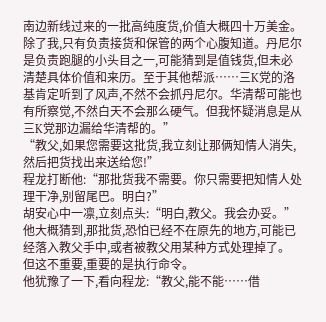南边新线过来的一批高纯度货,价值大概四十万美金。除了我,只有负责接货和保管的两个心腹知道。丹尼尔是负责跑腿的小头目之一,可能猜到是值钱货,但未必清楚具体价值和来历。至于其他帮派……三K党的洛基肯定听到了风声,不然不会抓丹尼尔。华清帮可能也有所察觉,不然白天不会那么硬气。但我怀疑消息是从三K党那边漏给华清帮的。”
“教父,如果您需要这批货,我立刻让那俩知情人消失,然后把货找出来送给您!”
程龙打断他:“那批货我不需要。你只需要把知情人处理干净,别留尾巴。明白?”
胡安心中一凛,立刻点头:“明白,教父。我会办妥。”
他大概猜到,那批货,恐怕已经不在原先的地方,可能已经落入教父手中,或者被教父用某种方式处理掉了。
但这不重要,重要的是执行命令。
他犹豫了一下,看向程龙:“教父,能不能……借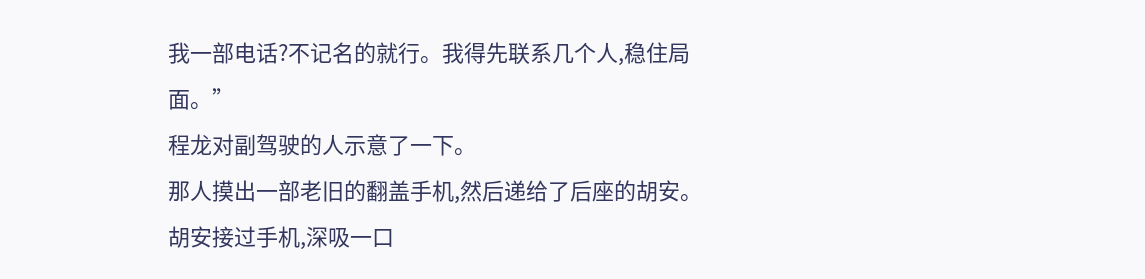我一部电话?不记名的就行。我得先联系几个人,稳住局面。”
程龙对副驾驶的人示意了一下。
那人摸出一部老旧的翻盖手机,然后递给了后座的胡安。
胡安接过手机,深吸一口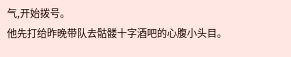气,开始拨号。
他先打给昨晚带队去骷髅十字酒吧的心腹小头目。